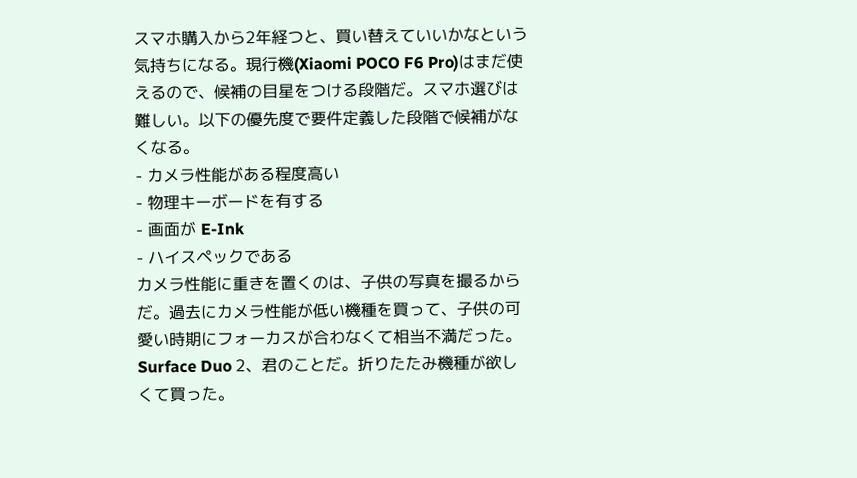スマホ購入から2年経つと、買い替えていいかなという気持ちになる。現行機(Xiaomi POCO F6 Pro)はまだ使えるので、候補の目星をつける段階だ。スマホ選びは難しい。以下の優先度で要件定義した段階で候補がなくなる。
- カメラ性能がある程度高い
- 物理キーボードを有する
- 画面が E-Ink
- ハイスペックである
カメラ性能に重きを置くのは、子供の写真を撮るからだ。過去にカメラ性能が低い機種を買って、子供の可愛い時期にフォーカスが合わなくて相当不満だった。Surface Duo 2、君のことだ。折りたたみ機種が欲しくて買った。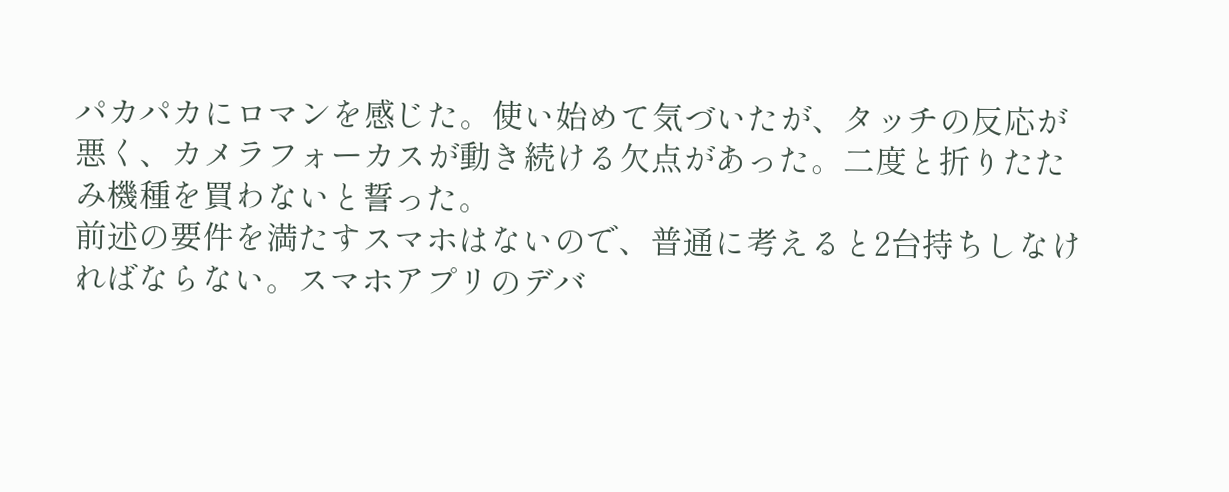パカパカにロマンを感じた。使い始めて気づいたが、タッチの反応が悪く、カメラフォーカスが動き続ける欠点があった。二度と折りたたみ機種を買わないと誓った。
前述の要件を満たすスマホはないので、普通に考えると2台持ちしなければならない。スマホアプリのデバ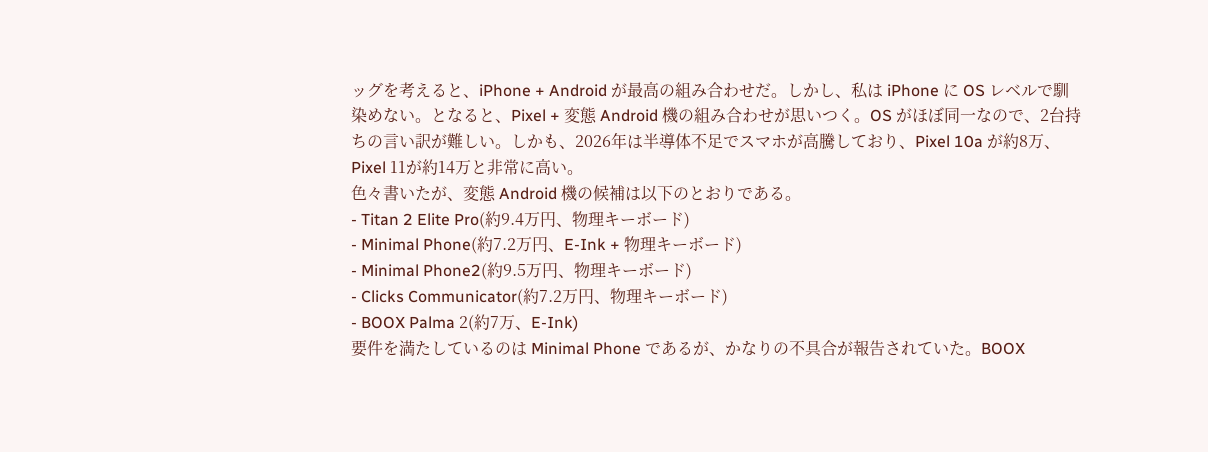ッグを考えると、iPhone + Android が最高の組み合わせだ。しかし、私は iPhone に OS レベルで馴染めない。となると、Pixel + 変態 Android 機の組み合わせが思いつく。OS がほぼ同一なので、2台持ちの言い訳が難しい。しかも、2026年は半導体不足でスマホが高騰しており、Pixel 10a が約8万、Pixel 11が約14万と非常に高い。
色々書いたが、変態 Android 機の候補は以下のとおりである。
- Titan 2 Elite Pro(約9.4万円、物理キーボード)
- Minimal Phone(約7.2万円、E-Ink + 物理キーボード)
- Minimal Phone2(約9.5万円、物理キーボード)
- Clicks Communicator(約7.2万円、物理キーボード)
- BOOX Palma 2(約7万、E-Ink)
要件を満たしているのは Minimal Phone であるが、かなりの不具合が報告されていた。BOOX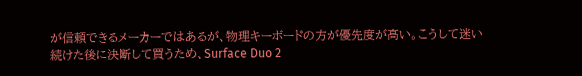が信頼できるメーカーではあるが、物理キーボードの方が優先度が高い。こうして迷い続けた後に決断して買うため、Surface Duo 2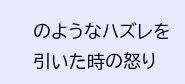のようなハズレを引いた時の怒り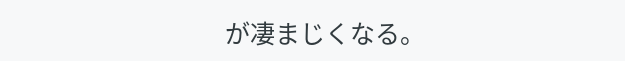が凄まじくなる。